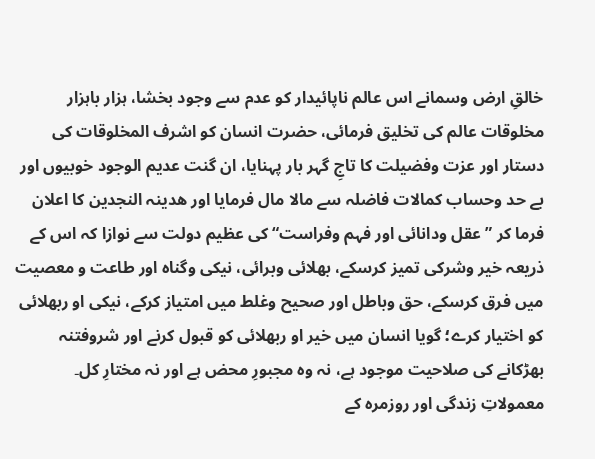خالقِ ارض وسمانے اس عالم ناپائیدار کو عدم سے وجود بخشا، ہزار باہزار مخلوقات عالم کی تخلیق فرمائی، حضرت انسان کو اشرف المخلوقات کی دستار اور عزت وفضیلت کا تاجِ گہر بار پہنایا، ان گنت عدیم الوجود خوبیوں اور بے حد وحساب کمالات فاضلہ سے مالا مال فرمایا اور ھدینہ النجدین کا اعلان فرما کر ” عقل ودانائی اور فہم وفراست“ کی عظیم دولت سے نوازا کہ اس کے ذریعہ خیر وشرکی تمیز کرسکے، بھلائی وبرائی، نیکی وگناہ اور طاعت و معصیت میں فرق کرسکے، حق وباطل اور صحیح وغلط میں امتیاز کرکے، نیکی او ربھلائی کو اختیار کرے؛ گویا انسان میں خیر او ربھلائی کو قبول کرنے اور شروفتنہ بھڑکانے کی صلاحیت موجود ہے، نہ وہ مجبورِ محض ہے اور نہ مختارِ کل۔
معمولاتِ زندگی اور روزمرہ کے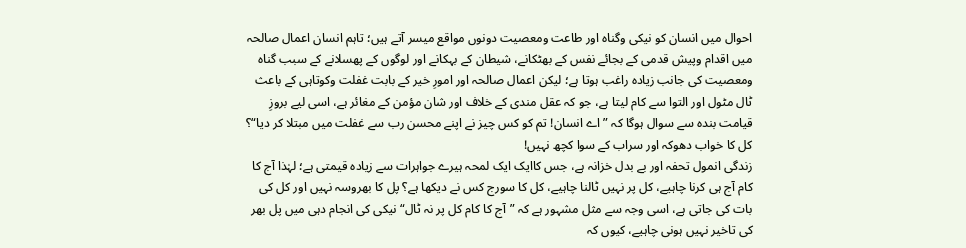احوال میں انسان کو نیکی وگناہ اور طاعت ومعصیت دونوں مواقع میسر آتے ہیں؛ تاہم انسان اعمال صالحہ میں اقدام وپیش قدمی کے بجائے نفس کے بھٹکانے، شیطان کے بہکانے اور لوگوں کے پھسلانے کے سبب گناہ ومعصیت کی جانب زیادہ راغب ہوتا ہے؛ لیکن اعمال صالحہ اور امورِ خیر کے بابت غفلت وکوتاہی کے باعث ٹال مٹول اور التوا سے کام لیتا ہے، جو کہ عقل مندی کے خلاف اور شان مؤمن کے مغائر ہے، اسی لیے بروزِ قیامت بندہ سے سوال ہوگا کہ ” اے انسان! تم کو کس چیز نے اپنے محسن رب سے غفلت میں مبتلا کر دیا“؟
کل کا خواب دھوکہ اور سراب کے سوا کچھ نہیں!
زندگی انمول تحفہ اور بے بدل خزانہ ہے، جس کاایک ایک لمحہ ہیرے جواہرات سے زیادہ قیمتی ہے؛ لہٰذا آج کا کام آج ہی کرنا چاہیے، کل پر نہیں ٹالنا چاہیے، کل کا سورج کس نے دیکھا ہے؟ پل کا بھروسہ نہیں اور کل کی بات کی جاتی ہے، اسی وجہ سے مثل مشہور ہے کہ ”آج کا کام کل پر نہ ٹال“نیکی کی انجام دہی میں پل بھر کی تاخیر نہیں ہونی چاہیے، کیوں کہ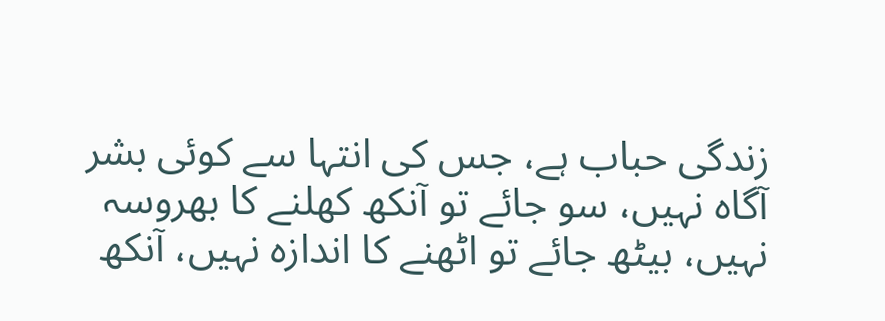زندگی حباب ہے، جس کی انتہا سے کوئی بشر آگاہ نہیں، سو جائے تو آنکھ کھلنے کا بھروسہ نہیں، بیٹھ جائے تو اٹھنے کا اندازہ نہیں، آنکھ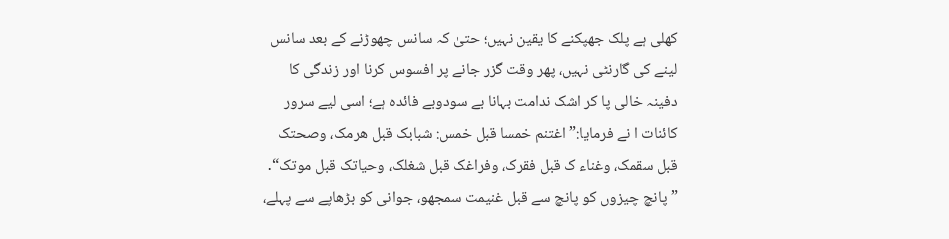کھلی ہے پلک جھپکنے کا یقین نہیں؛ حتیٰ کہ سانس چھوڑنے کے بعد سانس لینے کی گارنٹی نہیں، پھر وقت گزر جانے پر افسوس کرنا اور زندگی کا دفینہ خالی پا کر اشک ندامت بہانا بے سودوبے فائدہ ہے؛ اسی لیے سرور کائنات ا نے فرمایا:” اغتنم خمسا قبل خمس: شبابک قبل ھرمک، وصحتک قبل سقمک، وغناء ک قبل فقرک، وفراغک قبل شغلک، وحیاتک قبل موتک“․
” پانچ چیزوں کو پانچ سے قبل غنیمت سمجھو، جوانی کو بڑھاپے سے پہلے،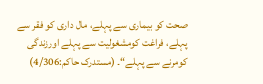صحت کو بیماری سے پہلے، مال داری کو فقر سے پہلے، فراغت کومشغولیت سے پہلے اورزندگی کومرنے سے پہلے“۔ (مستدرک حاکم:4/306)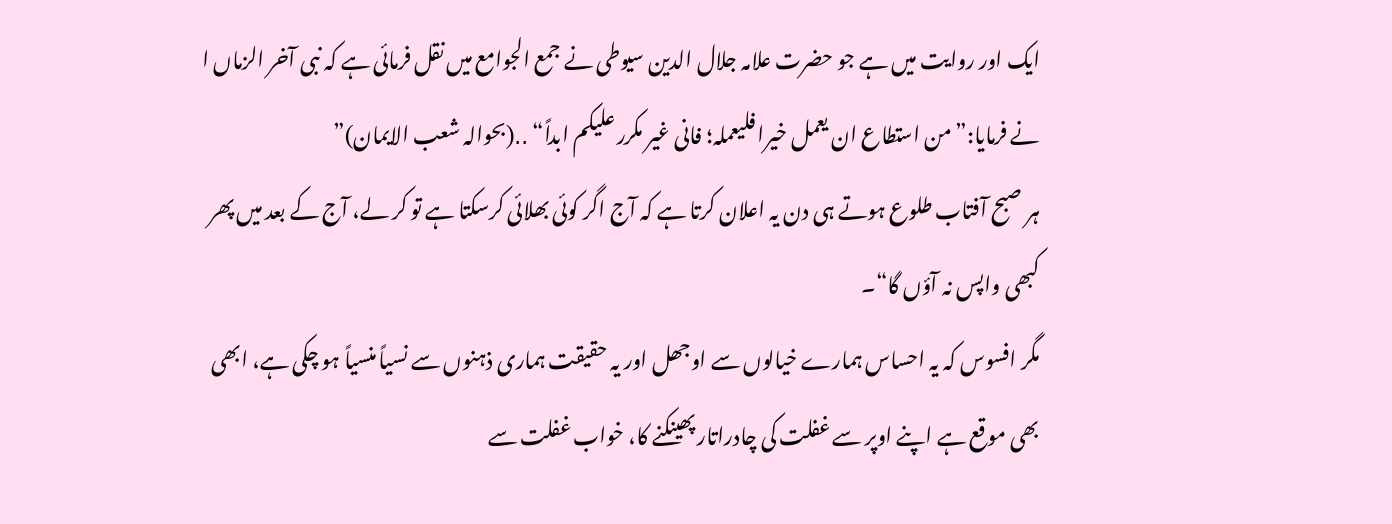ایک اور روایت میں ہے جو حضرت علامہ جلال الدین سیوطی نے جمع الجوامع میں نقل فرمائی ہے کہ نبی آخر الزماں ا نے فرمایا:” من استطاع ان یعمل خیرا فلیعملہ؛ فانی غیر مکرر علیکم ابداً“ ․․(بحوالہ شعب الایمان)”
ہر صبح آفتاب طلوع ہوتے ہی دن یہ اعلان کرتا ہے کہ آج اگر کوئی بھلائی کرسکتا ہے تو کر لے، آج کے بعد میں پھر کبھی واپس نہ آؤں گا“۔
مگر افسوس کہ یہ احساس ہمارے خیالوں سے اوجھل اور یہ حقیقت ہماری ذہنوں سے نسیاً منسیاً ہو چکی ہے، ابھی بھی موقع ہے اپنے اوپر سے غفلت کی چادراتار پھینکنے کا، خواب غفلت سے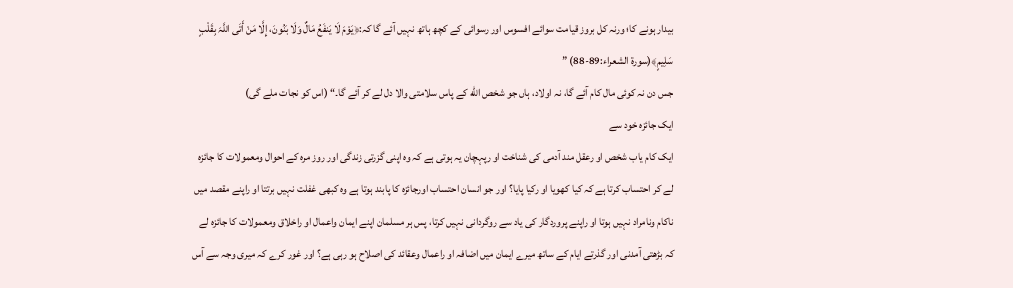بیدار ہونے کا؛ ورنہ کل بروز قیامت سوائے افسوس اور رسوائی کے کچھ ہاتھ نہیں آئے گا کہ:﴿یَوْمَ لَا یَنفَعُ مَالٌ وَلَا بَنُونَ، إِلَّا مَنْ أَتَی اللَّہَ بِقَلْبٍ سَلِیمٍ﴾(سورة الشعراء:89-88) ”
جس دن نہ کوئی مال کام آئے گا، نہ اولاد، ہاں جو شخص الله کے پاس سلامتی والا دل لے کر آئے گا۔“ (اس کو نجات ملے گی)
ایک جائزہ خود سے
ایک کام یاب شخص او رعقل مند آدمی کی شناخت او رپہچان یہ ہوتی ہے کہ وہ اپنی گزرتی زندگی اور روز مرہ کے احوال ومعمولات کا جائزہ لے کر احتساب کرتا ہے کہ کیا کھویا او رکیا پایا؟ اور جو انسان احتساب اورجائزہ کا پابند ہوتا ہے وہ کبھی غفلت نہیں برتتا او راپنے مقصد میں ناکام ونامراد نہیں ہوتا او راپنے پروردگار کی یاد سے روگردانی نہیں کرتا، پس ہر مسلمان اپنے ایمان واعمال او راخلاق ومعمولات کا جائزہ لے کہ بڑھتی آمدنی اور گذرتے ایام کے ساتھ میرے ایمان میں اضافہ او راعمال وعقائد کی اصلاح ہو رہی ہے؟ اور غور کرے کہ میری وجہ سے آس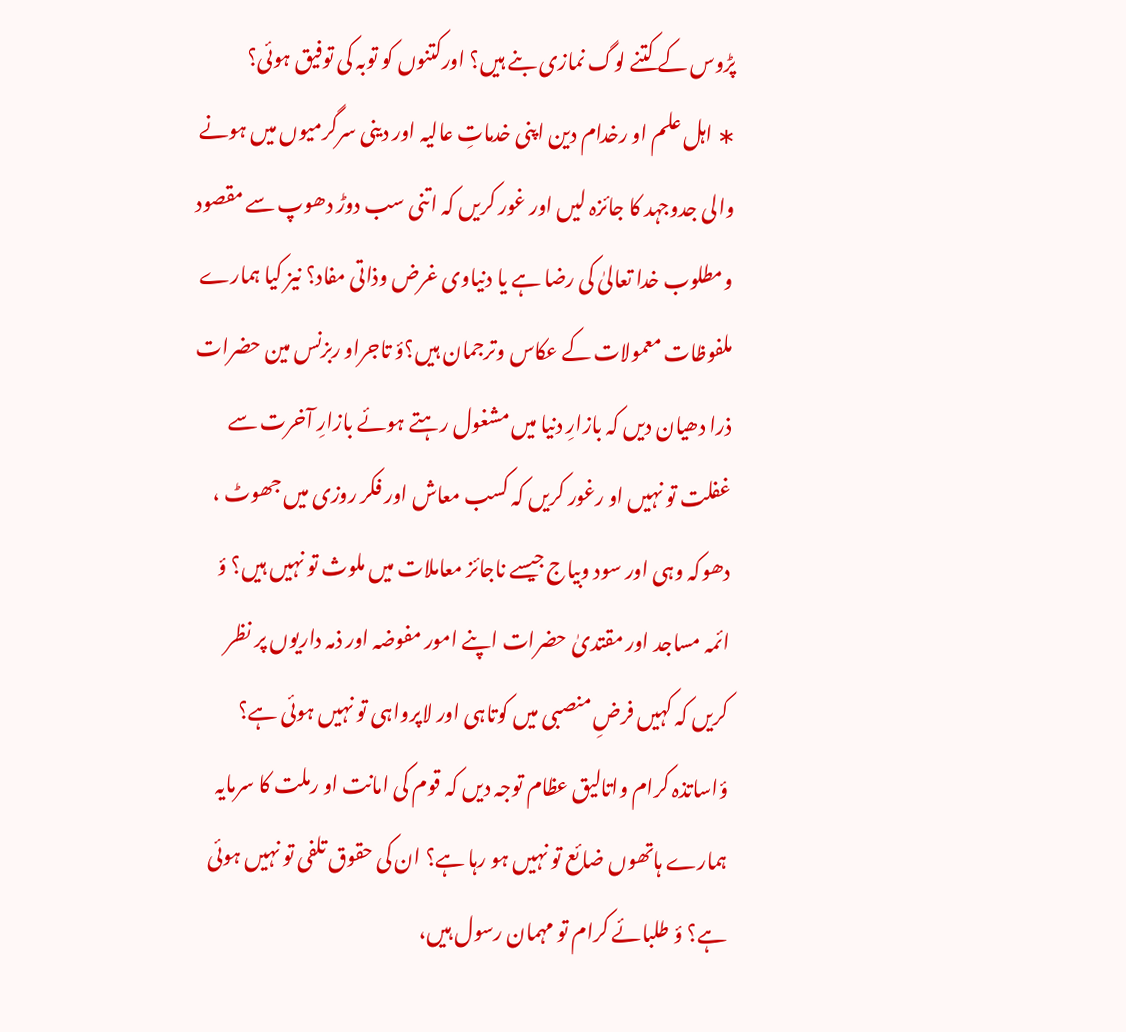پڑوس کے کتنے لوگ نمازی بنے ہیں؟ اورکتنوں کو توبہ کی توفیق ہوئی؟
∗ اہل علم او رخدام دین اپنی خدماتِ عالیہ اور دینی سرگرمیوں میں ہونے والی جدوجہد کا جائزہ لیں اور غور کریں کہ اتنی سب دوڑ دھوپ سے مقصود ومطلوب خدا تعالیٰ کی رضا ہے یا دنیاوی غرض وذاتی مفاد؟ نیز کیا ہمارے ملفوظات معمولات کے عکاس وترجمان ہیں؟ؤ تاجراو ربزنس مین حضرات ذرا دھیان دیں کہ بازارِ دنیا میں مشغول رہتے ہوئے بازارِ آخرت سے غفلت تو نہیں او رغور کریں کہ کسب معاش اور فکر روزی میں جھوٹ ، دھوکہ وہی اور سود وبیاج جیسے ناجائز معاملات میں ملوث تو نہیں ہیں؟ ؤ ائمہ مساجد اور مقتدیٰ حضرات اپنے امور مفوضہ اور ذمہ داریوں پر نظر کریں کہ کہیں فرضِ منصبی میں کوتاہی اور لاپرواہی تو نہیں ہوئی ہے؟ ؤاساتذہ کرام واتالیق عظام توجہ دیں کہ قوم کی امانت او رملت کا سرمایہ ہمارے ہاتھوں ضائع تو نہیں ہو رہا ہے؟ ان کی حقوق تلفی تو نہیں ہوئی ہے؟ ؤ طلبائے کرام تو مہمان رسول ہیں،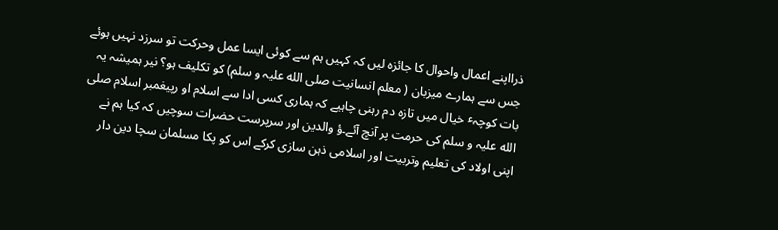ذرااپنے اعمال واحوال کا جائزہ لیں کہ کہیں ہم سے کوئی ایسا عمل وحرکت تو سرزد نہیں ہوئے جس سے ہمارے میزبان ( معلم انسانیت صلی الله علیہ و سلم) کو تکلیف ہو؟ نیر ہمیشہ یہ بات کوچہٴ خیال میں تازہ دم رہنی چاہیے کہ ہماری کسی ادا سے اسلام او رپیغمبر اسلام صلی الله علیہ و سلم کی حرمت پر آنچ آئے۔ؤ والدین اور سرپرست حضرات سوچیں کہ کیا ہم نے اپنی اولاد کی تعلیم وتربیت اور اسلامی ذہن سازی کرکے اس کو پکا مسلمان سچا دین دار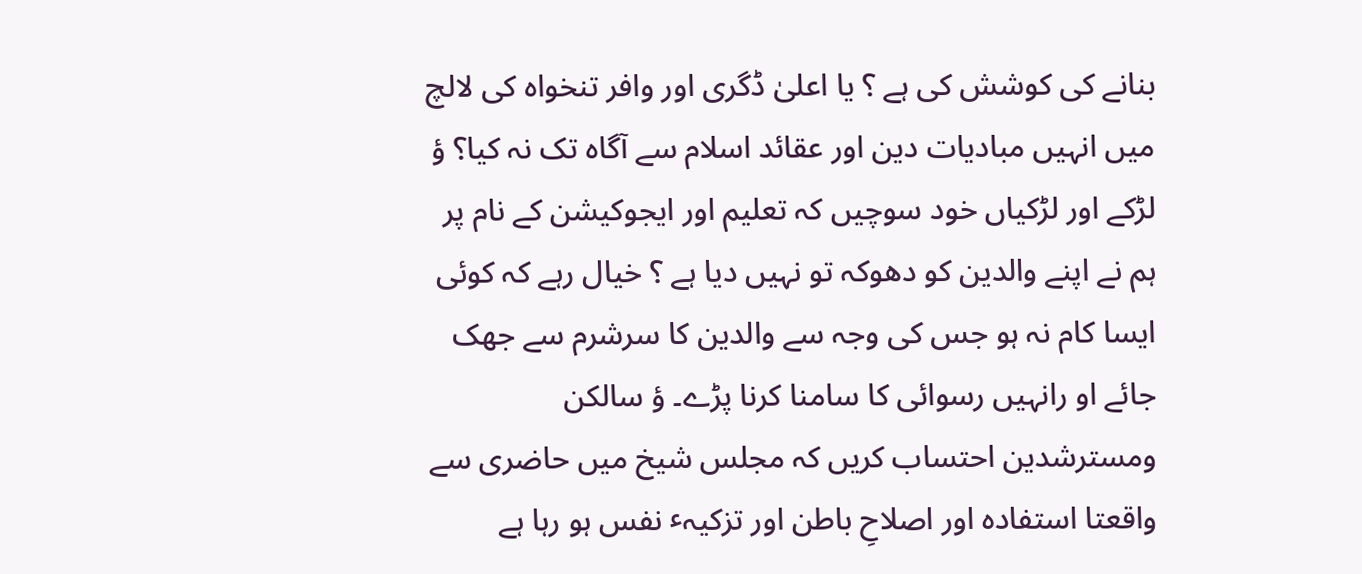بنانے کی کوشش کی ہے ؟ یا اعلیٰ ڈگری اور وافر تنخواہ کی لالچ میں انہیں مبادیات دین اور عقائد اسلام سے آگاہ تک نہ کیا؟ ؤ لڑکے اور لڑکیاں خود سوچیں کہ تعلیم اور ایجوکیشن کے نام پر ہم نے اپنے والدین کو دھوکہ تو نہیں دیا ہے ؟ خیال رہے کہ کوئی ایسا کام نہ ہو جس کی وجہ سے والدین کا سرشرم سے جھک جائے او رانہیں رسوائی کا سامنا کرنا پڑے۔ ؤ سالکن ومسترشدین احتساب کریں کہ مجلس شیخ میں حاضری سے واقعتا استفادہ اور اصلاحِ باطن اور تزکیہٴ نفس ہو رہا ہے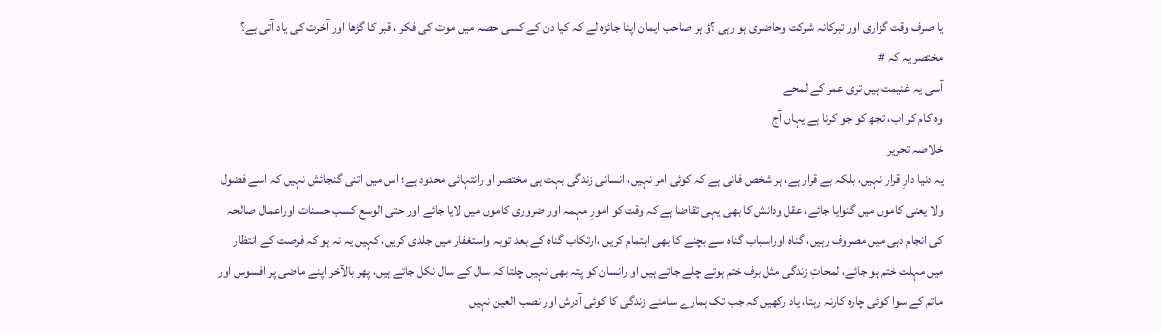یا صرف وقت گزاری اور تبرکانہ شرکت وحاضری ہو رہی ؟ؤ ہر صاحب ایمان اپنا جائزہ لے کہ کیا دن کے کسی حصہ میں موت کی فکر ، قبر کا گڑھا اور آخرت کی یاد آتی ہے؟
مختصر یہ کہ #
آسی یہ غنیمت ہیں تری عمر کے لمحے
وہ کام کر اب، تجھ کو جو کرنا ہے یہاں آج
خلاصہ تحریر
یہ دنیا دارِ قرار نہیں، بلکہ بے قرار ہے، ہر شخص فانی ہے کہ کوئی امر نہیں، انسانی زندگی بہت ہی مختصر او رانتہائی محدود ہے؛ اس میں اتنی گنجائش نہیں کہ اسے فضول ولا یعنی کاموں میں گنوایا جائے، عقل ودانش کا بھی یہی تقاضا ہے کہ وقت کو امورِ مہمہ اور ضروری کاموں میں لایا جائے اور حتی الوسع کسب حسنات اوراعمال صالحہ کی انجام دہی میں مصروف رہیں، گناہ اوراسباب گناہ سے بچنے کا بھی اہتمام کریں ،ارتکاب گناہ کے بعد توبہ واستغفار میں جلدی کریں، کہیں یہ نہ ہو کہ فرصت کے انتظار میں مہلت ختم ہو جائے، لمحاتِ زندگی مثل برف ختم ہوتے چلے جاتے ہیں او رانسان کو پتہ بھی نہیں چلتا کہ سال کے سال نکل جاتے ہیں، پھر بالآخر اپنے ماضی پر افسوس اور ماتم کے سوا کوئی چارہ کارنہ رہتا، یاد رکھیں کہ جب تک ہمارے سامنے زندگی کا کوئی آدرش اور نصب العین نہیں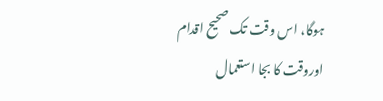ہوگا، اس وقت تک صحیح اقدام اوروقت کا بجا استعمال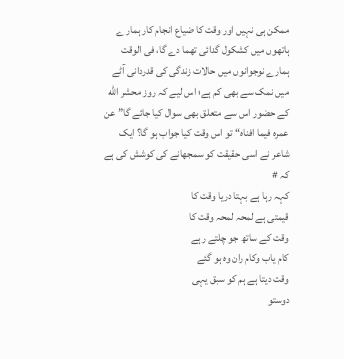ممکن ہی نہیں اور وقت کا ضیاع انجام کار ہمار ے ہاتھوں میں کشکول گدائی تھما دے گا، فی الوقت ہمارے نوجوانوں میں حالات زندگی کی قدردانی آٹے میں نمک سے بھی کم ہے؛ اس لیے کہ روز محشر الله کے حضور اس سے متعلق بھی سوال کیا جائے گا” عن عمرہ فیما افناہ“ تو اس وقت کیا جواب ہو گا؟ ایک شاعر نے اسی حقیقت کو سمجھانے کی کوشش کی ہے کہ #
کہہ رہا ہے بہتا دریا وقت کا
قیمتی ہے لمحہ لمحہ وقت کا
وقت کے ساتھ جو چلتے رہے
کام یاب وکام ران وہ ہو گئے
وقت دیتا ہے ہم کو سبق یہی
دوستو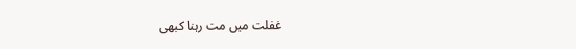غفلت میں مت رہنا کبھی